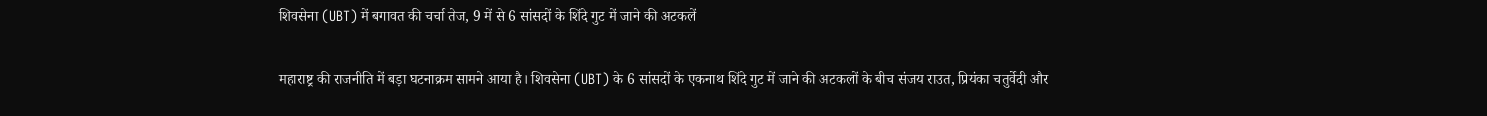शिवसेना (UBT) में बगावत की चर्चा तेज, 9 में से 6 सांसदों के शिंदे गुट में जाने की अटकलें

महाराष्ट्र की राजनीति में बड़ा घटनाक्रम सामने आया है। शिवसेना (UBT) के 6 सांसदों के एकनाथ शिंदे गुट में जाने की अटकलों के बीच संजय राउत, प्रियंका चतुर्वेदी और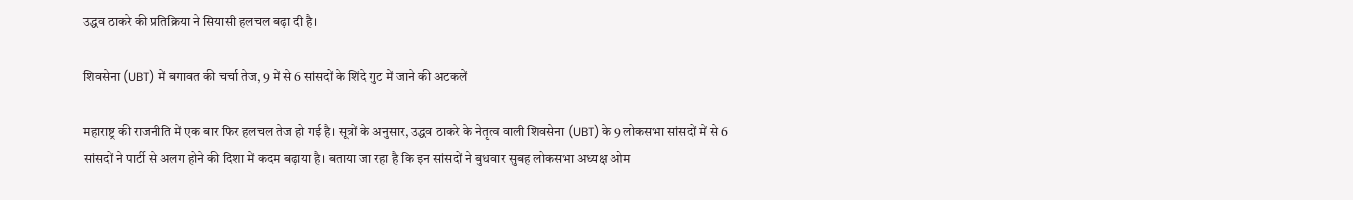उद्धव ठाकरे की प्रतिक्रिया ने सियासी हलचल बढ़ा दी है।

शिवसेना (UBT) में बगावत की चर्चा तेज, 9 में से 6 सांसदों के शिंदे गुट में जाने की अटकलें

महाराष्ट्र की राजनीति में एक बार फिर हलचल तेज हो गई है। सूत्रों के अनुसार, उद्धव ठाकरे के नेतृत्व वाली शिवसेना (UBT) के 9 लोकसभा सांसदों में से 6 सांसदों ने पार्टी से अलग होने की दिशा में कदम बढ़ाया है। बताया जा रहा है कि इन सांसदों ने बुधवार सुबह लोकसभा अध्यक्ष ओम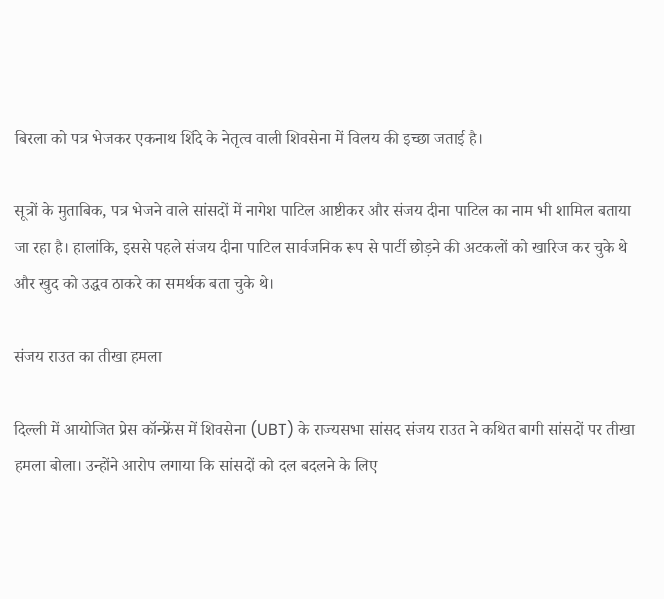बिरला को पत्र भेजकर एकनाथ शिंदे के नेतृत्व वाली शिवसेना में विलय की इच्छा जताई है।

सूत्रों के मुताबिक, पत्र भेजने वाले सांसदों में नागेश पाटिल आष्टीकर और संजय दीना पाटिल का नाम भी शामिल बताया जा रहा है। हालांकि, इससे पहले संजय दीना पाटिल सार्वजनिक रूप से पार्टी छोड़ने की अटकलों को खारिज कर चुके थे और खुद को उद्धव ठाकरे का समर्थक बता चुके थे।

संजय राउत का तीखा हमला

दिल्ली में आयोजित प्रेस कॉन्फ्रेंस में शिवसेना (UBT) के राज्यसभा सांसद संजय राउत ने कथित बागी सांसदों पर तीखा हमला बोला। उन्होंने आरोप लगाया कि सांसदों को दल बदलने के लिए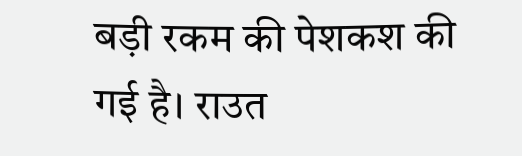बड़ी रकम की पेशकश की गई है। राउत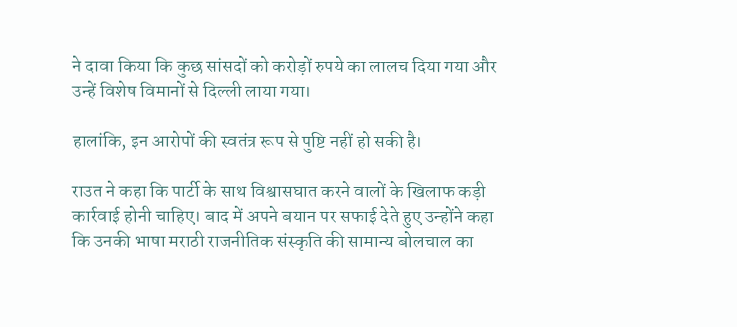ने दावा किया कि कुछ सांसदों को करोड़ों रुपये का लालच दिया गया और उन्हें विशेष विमानों से दिल्ली लाया गया।

हालांकि, इन आरोपों की स्वतंत्र रूप से पुष्टि नहीं हो सकी है।

राउत ने कहा कि पार्टी के साथ विश्वासघात करने वालों के खिलाफ कड़ी कार्रवाई होनी चाहिए। बाद में अपने बयान पर सफाई देते हुए उन्होंने कहा कि उनकी भाषा मराठी राजनीतिक संस्कृति की सामान्य बोलचाल का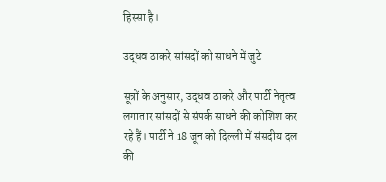हिस्सा है।

उद्धव ठाकरे सांसदों को साधने में जुटे

सूत्रों के अनुसार, उद्धव ठाकरे और पार्टी नेतृत्व लगातार सांसदों से संपर्क साधने की कोशिश कर रहे हैं। पार्टी ने 18 जून को दिल्ली में संसदीय दल की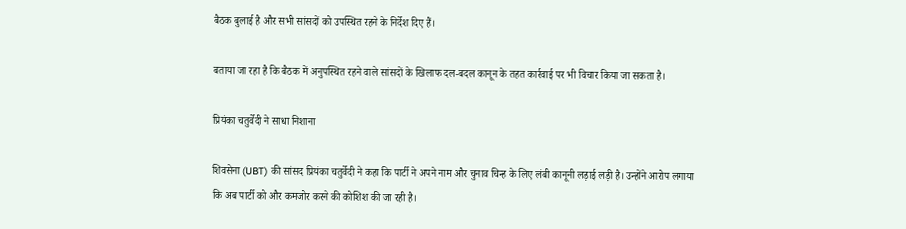बैठक बुलाई है और सभी सांसदों को उपस्थित रहने के निर्देश दिए हैं।

बताया जा रहा है कि बैठक में अनुपस्थित रहने वाले सांसदों के खिलाफ दल-बदल कानून के तहत कार्रवाई पर भी विचार किया जा सकता है।

प्रियंका चतुर्वेदी ने साधा निशाना

शिवसेना (UBT) की सांसद प्रियंका चतुर्वेदी ने कहा कि पार्टी ने अपने नाम और चुनाव चिन्ह के लिए लंबी कानूनी लड़ाई लड़ी है। उन्होंने आरोप लगाया कि अब पार्टी को और कमजोर करने की कोशिश की जा रही है।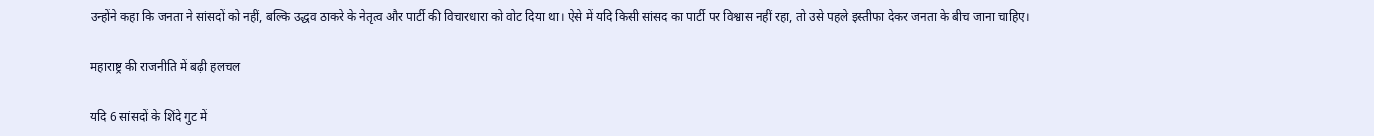उन्होंने कहा कि जनता ने सांसदों को नहीं, बल्कि उद्धव ठाकरे के नेतृत्व और पार्टी की विचारधारा को वोट दिया था। ऐसे में यदि किसी सांसद का पार्टी पर विश्वास नहीं रहा, तो उसे पहले इस्तीफा देकर जनता के बीच जाना चाहिए।

महाराष्ट्र की राजनीति में बढ़ी हलचल

यदि 6 सांसदों के शिंदे गुट में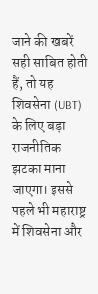जाने की खबरें सही साबित होती हैं, तो यह शिवसेना (UBT) के लिए बड़ा राजनीतिक झटका माना जाएगा। इससे पहले भी महाराष्ट्र में शिवसेना और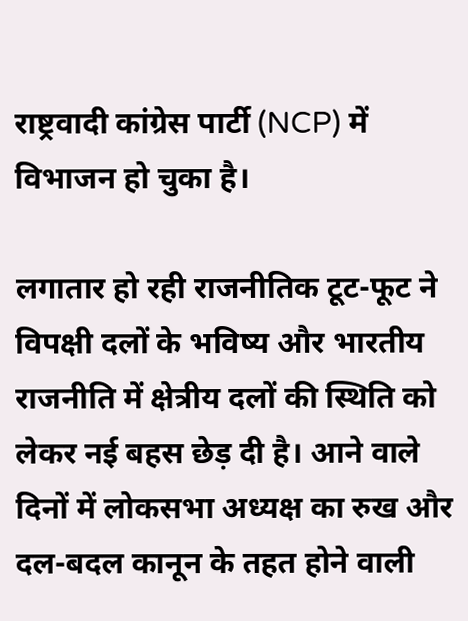राष्ट्रवादी कांग्रेस पार्टी (NCP) में विभाजन हो चुका है।

लगातार हो रही राजनीतिक टूट-फूट ने विपक्षी दलों के भविष्य और भारतीय राजनीति में क्षेत्रीय दलों की स्थिति को लेकर नई बहस छेड़ दी है। आने वाले दिनों में लोकसभा अध्यक्ष का रुख और दल-बदल कानून के तहत होने वाली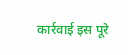कार्रवाई इस पूरे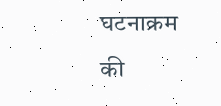घटनाक्रम की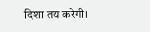दिशा तय करेगी।